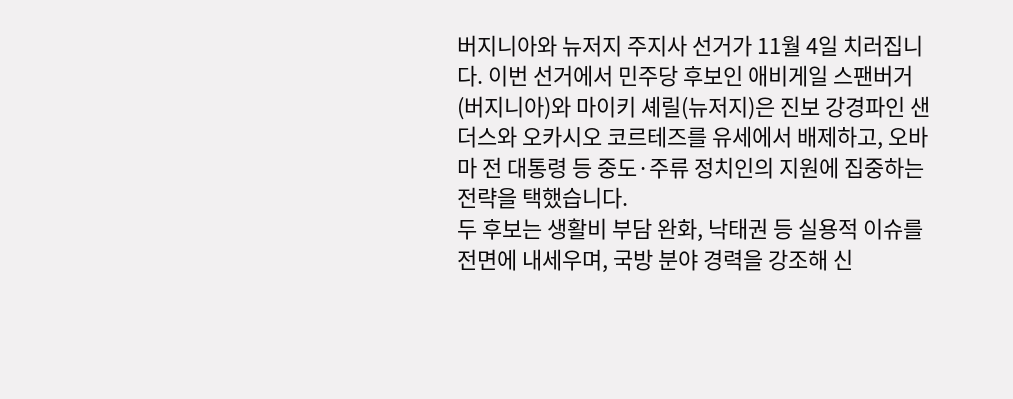버지니아와 뉴저지 주지사 선거가 11월 4일 치러집니다. 이번 선거에서 민주당 후보인 애비게일 스팬버거(버지니아)와 마이키 셰릴(뉴저지)은 진보 강경파인 샌더스와 오카시오 코르테즈를 유세에서 배제하고, 오바마 전 대통령 등 중도·주류 정치인의 지원에 집중하는 전략을 택했습니다.
두 후보는 생활비 부담 완화, 낙태권 등 실용적 이슈를 전면에 내세우며, 국방 분야 경력을 강조해 신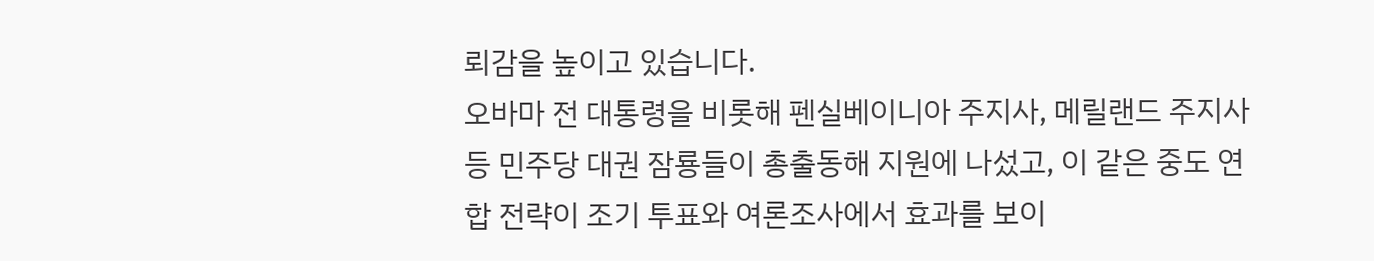뢰감을 높이고 있습니다.
오바마 전 대통령을 비롯해 펜실베이니아 주지사, 메릴랜드 주지사 등 민주당 대권 잠룡들이 총출동해 지원에 나섰고, 이 같은 중도 연합 전략이 조기 투표와 여론조사에서 효과를 보이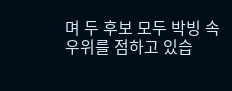며 두 후보 모두 박빙 속 우위를 점하고 있습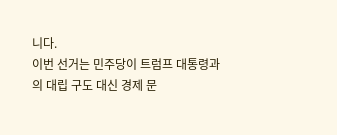니다.
이번 선거는 민주당이 트럼프 대통령과의 대립 구도 대신 경제 문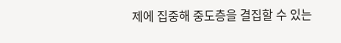제에 집중해 중도층을 결집할 수 있는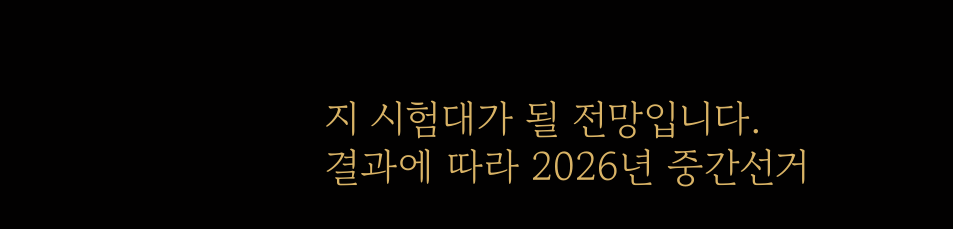지 시험대가 될 전망입니다.
결과에 따라 2026년 중간선거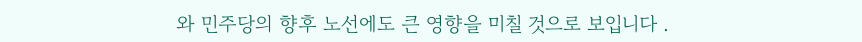와 민주당의 향후 노선에도 큰 영향을 미칠 것으로 보입니다 .